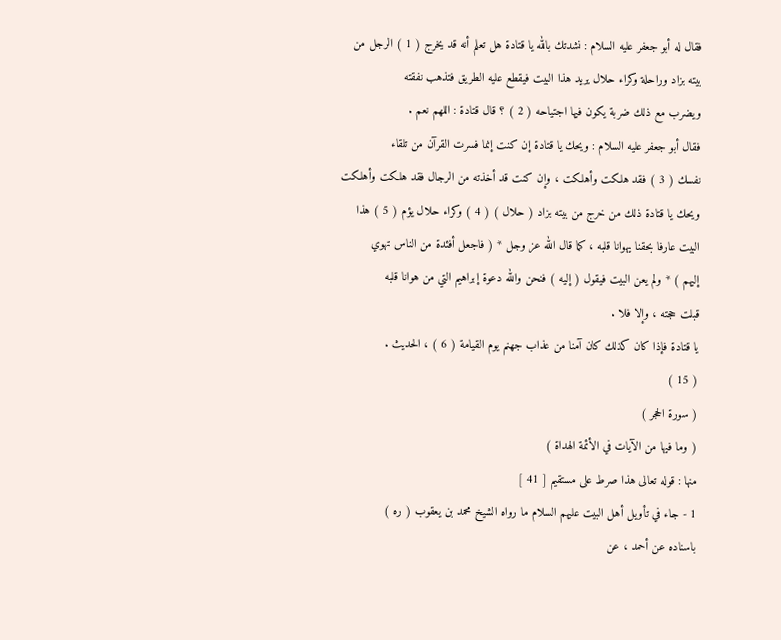فقال له أبو جعفر عليه السلام : نشدتك بالله يا قتادة هل تعلم أنه قد يخرج ( 1 ) الرجل من
بيته بزاد وراحلة وكراء حلال يريد هذا البيت فيقطع عليه الطريق فتذهب نفقته
ويضرب مع ذلك ضربة يكون فيها اجتياحه ( 2 ) ؟ قال قتادة : اللهم نعم .
فقال أبو جعفر عليه السلام : ويحك يا قتادة إن كنت إنما فسرت القرآن من تلقاء
نفسك ( 3 ) فقد هلكت وأهلكت ، وإن كنت قد أخذته من الرجال فقد هلكت وأهلكت
ويحك يا قتادة ذلك من خرج من بيته بزاد ( حلال ) ( 4 ) وكراء حلال يؤم ( 5 ) هذا
البيت عارفا بحقنا يهوانا قلبه ، كما قال الله عز وجل * ( فاجعل أفئدة من الناس تهوي
إليهم ) * ولم يعن البيت فيقول ( إليه ) فنحن والله دعوة إبراهيم التي من هوانا قلبه
قبلت حجته ، وإلا فلا .
يا قتادة فإذا كان كذلك كان آمنا من عذاب جهنم يوم القيامة ( 6 ) ، الحديث .
( 15 )
( سورة الحجر )
( وما فيها من الآيات في الأئمة الهداة )
منها : قوله تعالى هذا صرط على مستقيم [ 41 ]
1 - جاء في تأويل أهل البيت عليهم السلام ما رواه الشيخ محمد بن يعقوب ( ره )
باسناده عن أحمد ، عن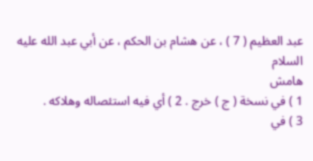عبد العظيم ( 7 ) ، عن هشام بن الحكم ، عن أبي عبد الله عليه السلام
هامش
1 ) في نسخة ( ج ) خرج . 2 ) أي فيه استئصاله وهلاكه .
3 ) في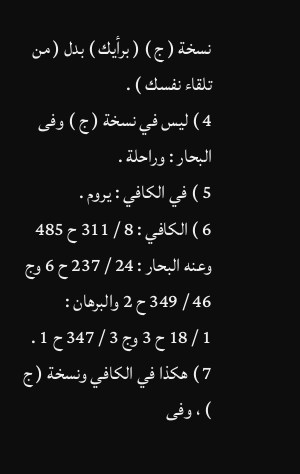نسخة ( ج ) ( برأيك ) بدل ( من تلقاء نفسك ) .
4 ) ليس في نسخة ( ج ) وفى البحار : وراحلة .
5 ) في الكافي : يروم .
6 ) الكافي : 8 / 311 ح 485 وعنه البحار : 24 / 237 ح 6 وج 46 / 349 ح 2 والبرهان :
1 / 18 ح 3 وج 3 / 347 ح 1 .
7 ) هكذا في الكافي ونسخة ( ج ) ، وفى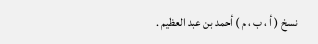نسخ ( أ ، ب ، م ) أحمد بن عبد العظيم .